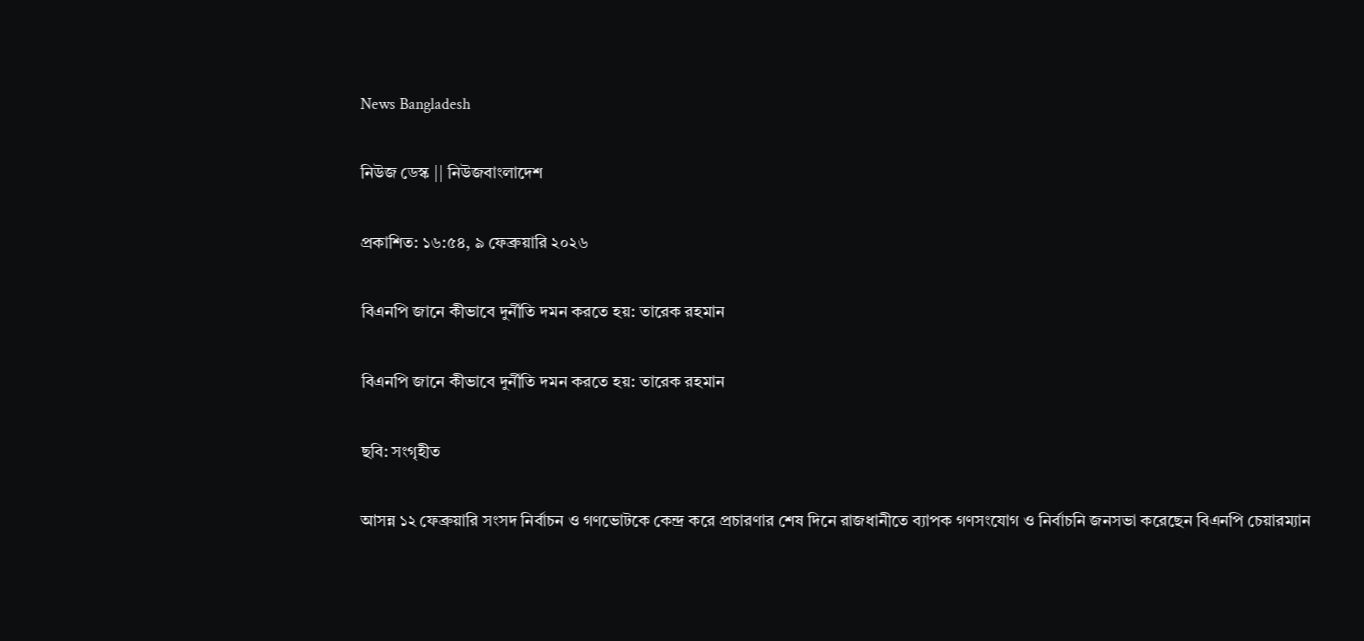News Bangladesh

নিউজ ডেস্ক || নিউজবাংলাদেশ

প্রকাশিত: ১৬:৫৪, ৯ ফেব্রুয়ারি ২০২৬

বিএনপি জানে কীভাবে দুর্নীতি দমন করতে হয়: তারেক রহমান

বিএনপি জানে কীভাবে দুর্নীতি দমন করতে হয়: তারেক রহমান

ছবি: সংগৃহীত

আসন্ন ১২ ফেব্রুয়ারি সংসদ নির্বাচন ও গণভোটকে কেন্দ্র করে প্রচারণার শেষ দিনে রাজধানীতে ব্যাপক গণসংযোগ ও নির্বাচনি জনসভা করেছেন বিএনপি চেয়ারম্যান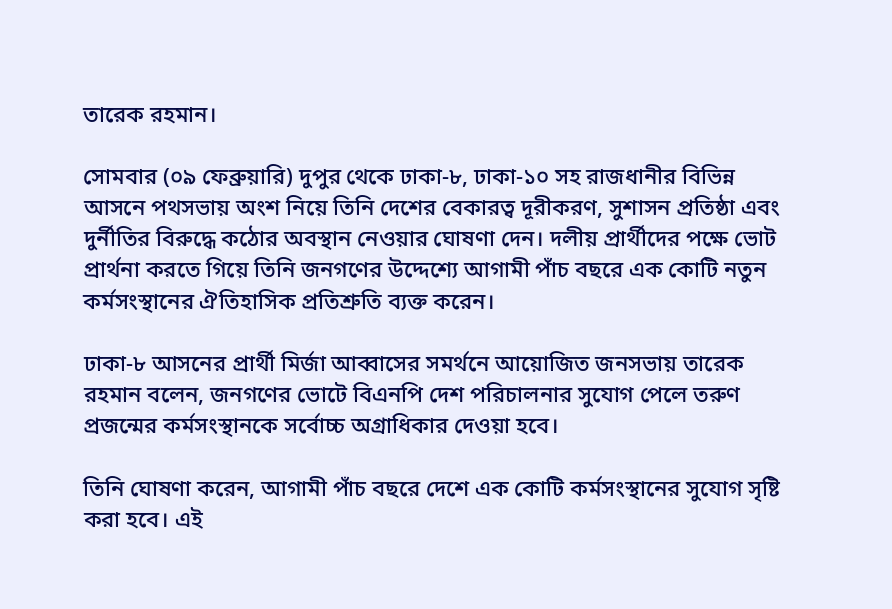তারেক রহমান।

সোমবার (০৯ ফেব্রুয়ারি) দুপুর থেকে ঢাকা-৮, ঢাকা-১০ সহ রাজধানীর বিভিন্ন আসনে পথসভায় অংশ নিয়ে তিনি দেশের বেকারত্ব দূরীকরণ, সুশাসন প্রতিষ্ঠা এবং দুর্নীতির বিরুদ্ধে কঠোর অবস্থান নেওয়ার ঘোষণা দেন। দলীয় প্রার্থীদের পক্ষে ভোট প্রার্থনা করতে গিয়ে তিনি জনগণের উদ্দেশ্যে আগামী পাঁচ বছরে এক কোটি নতুন কর্মসংস্থানের ঐতিহাসিক প্রতিশ্রুতি ব্যক্ত করেন।

ঢাকা-৮ আসনের প্রার্থী মির্জা আব্বাসের সমর্থনে আয়োজিত জনসভায় তারেক রহমান বলেন, জনগণের ভোটে বিএনপি দেশ পরিচালনার সুযোগ পেলে তরুণ প্রজন্মের কর্মসংস্থানকে সর্বোচ্চ অগ্রাধিকার দেওয়া হবে।

তিনি ঘোষণা করেন, আগামী পাঁচ বছরে দেশে এক কোটি কর্মসংস্থানের সুযোগ সৃষ্টি করা হবে। এই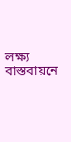লক্ষ্য বাস্তবায়নে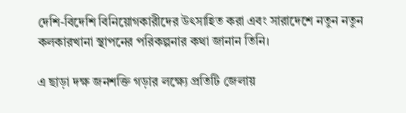দেশি-বিদেশি বিনিয়োগকারীদের উৎসাহিত করা এবং সারাদেশে নতুন নতুন কলকারখানা স্থাপনের পরিকল্পনার কথা জানান তিনি।

এ ছাড়া দক্ষ জনশক্তি গড়ার লক্ষ্যে প্রতিটি জেলায়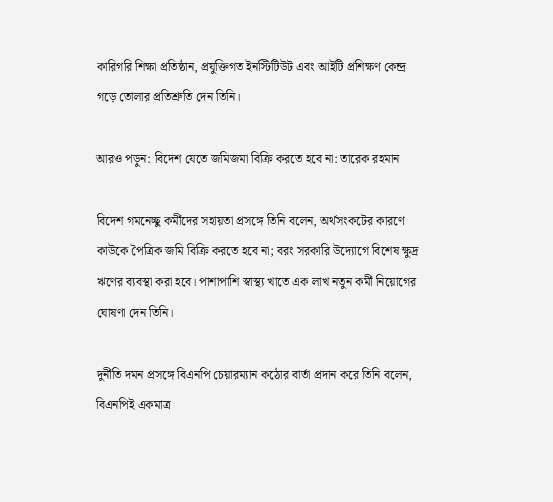কারিগরি শিক্ষা প্রতিষ্ঠান, প্রযুক্তিগত ইনস্টিটিউট এবং আইটি প্রশিক্ষণ কেন্দ্র গড়ে তোলার প্রতিশ্রুতি দেন তিনি।

আরও পড়ুন: বিদেশ যেতে জমিজমা বিক্রি করতে হবে না: তারেক রহমান

বিদেশ গমনেচ্ছু কর্মীদের সহায়তা প্রসঙ্গে তিনি বলেন, অর্থসংকটের কারণে কাউকে পৈত্রিক জমি বিক্রি করতে হবে না; বরং সরকারি উদ্যোগে বিশেষ ক্ষুদ্র ঋণের ব্যবস্থা করা হবে। পাশাপাশি স্বাস্থ্য খাতে এক লাখ নতুন কর্মী নিয়োগের ঘোষণা দেন তিনি।

দুর্নীতি দমন প্রসঙ্গে বিএনপি চেয়ারম্যান কঠোর বার্তা প্রদান করে তিনি বলেন, বিএনপিই একমাত্র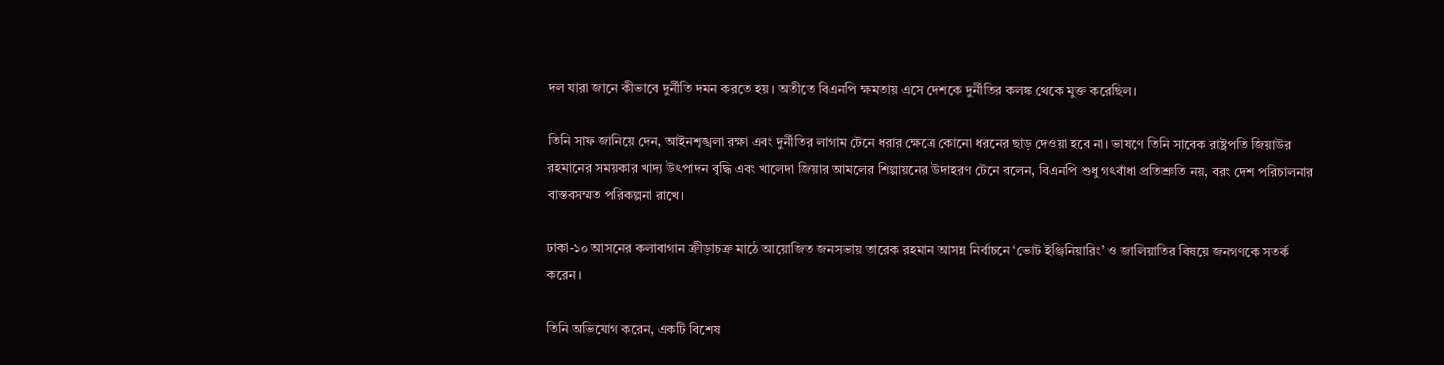দল যারা জানে কীভাবে দুর্নীতি দমন করতে হয়। অতীতে বিএনপি ক্ষমতায় এসে দেশকে দুর্নীতির কলঙ্ক থেকে মুক্ত করেছিল।

তিনি সাফ জানিয়ে দেন, আইনশৃঙ্খলা রক্ষা এবং দুর্নীতির লাগাম টেনে ধরার ক্ষেত্রে কোনো ধরনের ছাড় দেওয়া হবে না। ভাষণে তিনি সাবেক রাষ্ট্রপতি জিয়াউর রহমানের সময়কার খাদ্য উৎপাদন বৃদ্ধি এবং খালেদা জিয়ার আমলের শিল্পায়নের উদাহরণ টেনে বলেন, বিএনপি শুধু গৎবাঁধা প্রতিশ্রুতি নয়, বরং দেশ পরিচালনার বাস্তবসম্মত পরিকল্পনা রাখে।

ঢাকা-১০ আসনের কলাবাগান ক্রীড়াচক্র মাঠে আয়োজিত জনসভায় তারেক রহমান আসন্ন নির্বাচনে ‘ভোট ইঞ্জিনিয়ারিং’ ও জালিয়াতির বিষয়ে জনগণকে সতর্ক করেন।

তিনি অভিযোগ করেন, একটি বিশেষ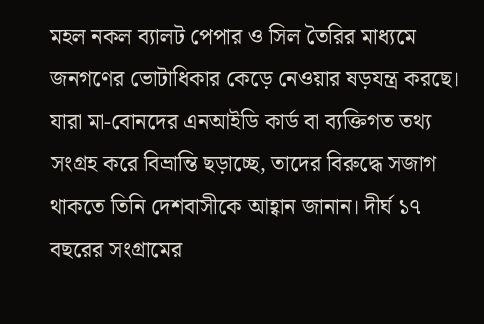মহল নকল ব্যালট পেপার ও সিল তৈরির মাধ্যমে জনগণের ভোটাধিকার কেড়ে নেওয়ার ষড়যন্ত্র করছে। যারা মা-বোনদের এনআইডি কার্ড বা ব্যক্তিগত তথ্য সংগ্রহ করে বিভ্রান্তি ছড়াচ্ছে, তাদের বিরুদ্ধে সজাগ থাকতে তিনি দেশবাসীকে আহ্বান জানান। দীর্ঘ ১৭ বছরের সংগ্রামের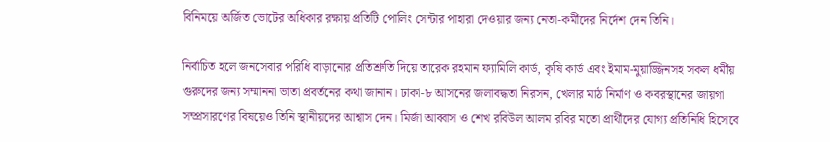বিনিময়ে অর্জিত ভোটের অধিকার রক্ষায় প্রতিটি পোলিং সেন্টার পাহারা দেওয়ার জন্য নেতা-কর্মীদের নির্দেশ দেন তিনি।

নির্বাচিত হলে জনসেবার পরিধি বাড়ানোর প্রতিশ্রুতি দিয়ে তারেক রহমান ফ্যামিলি কার্ড, কৃষি কার্ড এবং ইমাম-মুয়াজ্জিনসহ সকল ধর্মীয় গুরুদের জন্য সম্মাননা ভাতা প্রবর্তনের কথা জানান। ঢাকা-৮ আসনের জলাবদ্ধতা নিরসন, খেলার মাঠ নির্মাণ ও কবরস্থানের জায়গা সম্প্রসারণের বিষয়েও তিনি স্থানীয়দের আশ্বাস দেন। মির্জা আব্বাস ও শেখ রবিউল আলম রবির মতো প্রার্থীদের যোগ্য প্রতিনিধি হিসেবে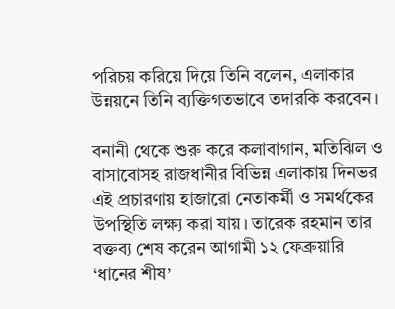পরিচয় করিয়ে দিয়ে তিনি বলেন, এলাকার উন্নয়নে তিনি ব্যক্তিগতভাবে তদারকি করবেন।

বনানী থেকে শুরু করে কলাবাগান, মতিঝিল ও বাসাবোসহ রাজধানীর বিভিন্ন এলাকায় দিনভর এই প্রচারণায় হাজারো নেতাকর্মী ও সমর্থকের উপস্থিতি লক্ষ্য করা যায়। তারেক রহমান তার বক্তব্য শেষ করেন আগামী ১২ ফেব্রুয়ারি ‘ধানের শীষ’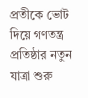প্রতীকে ভোট দিয়ে গণতন্ত্র প্রতিষ্ঠার নতুন যাত্রা শুরু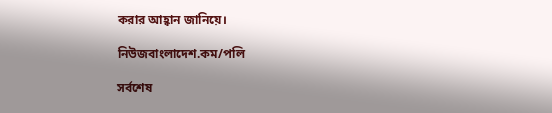করার আহ্বান জানিয়ে।

নিউজবাংলাদেশ.কম/পলি

সর্বশেষ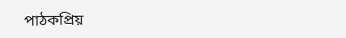পাঠকপ্রিয়